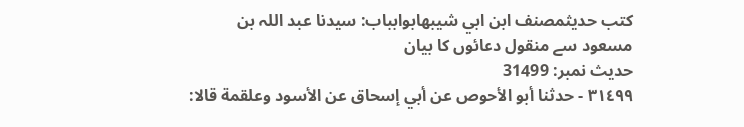کتب حدیثمصنف ابن ابي شيبهابوابباب: سیدنا عبد اللہ بن مسعود سے منقول دعائوں کا بیان
حدیث نمبر: 31499
٣١٤٩٩ - حدثنا أبو الأحوص عن أبي إسحاق عن الأسود وعلقمة قالا: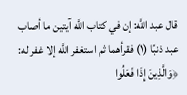قال عبد اللَّه: إن في كتاب اللَّه آيتين ما أصاب عبد ذنبًا (١) فقرأهما ثم استغفر اللَّه إلا غفر له: ﴿وَالَّذِينَ إِذَا فَعَلُوا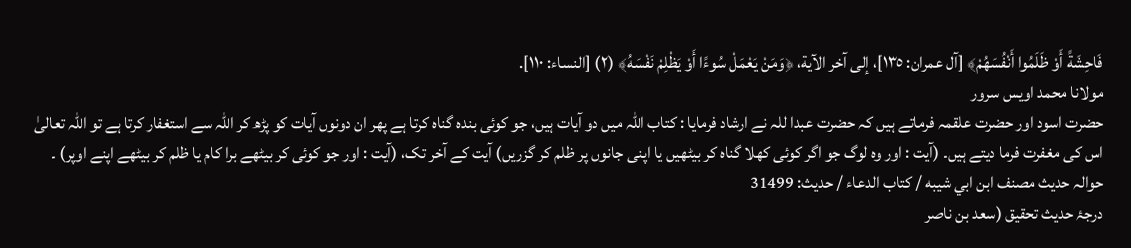فَاحِشَةً أَوْ ظَلَمُوا أَنْفُسَهُمْ﴾ [آل عمران: ١٣٥]، إلى آخر الآية، ﴿وَمَنْ يَعْمَلْ سُوءًا أَوْ يَظْلِمْ نَفْسَهُ﴾ (٢) [النساء: ١١٠].
مولانا محمد اویس سرور
حضرت اسود اور حضرت علقمہ فرماتے ہیں کہ حضرت عبدا للہ نے ارشاد فرمایا : کتاب اللہ میں دو آیات ہیں، جو کوئی بندہ گناہ کرتا ہے پھر ان دونوں آیات کو پڑھ کر اللہ سے استغفار کرتا ہے تو اللہ تعالیٰ اس کی مغفرت فرما دیتے ہیں۔ (آیت : اور وہ لوگ جو اگر کوئی کھلا گناہ کر بیٹھیں یا اپنی جانوں پر ظلم کر گزریں) آیت کے آخر تک، (آیت : اور جو کوئی کر بیٹھے برا کام یا ظلم کر بیٹھے اپنے اوپر) ۔
حوالہ حدیث مصنف ابن ابي شيبه / كتاب الدعاء / حدیث: 31499
درجۂ حدیث تحقیق (سعد بن ناصر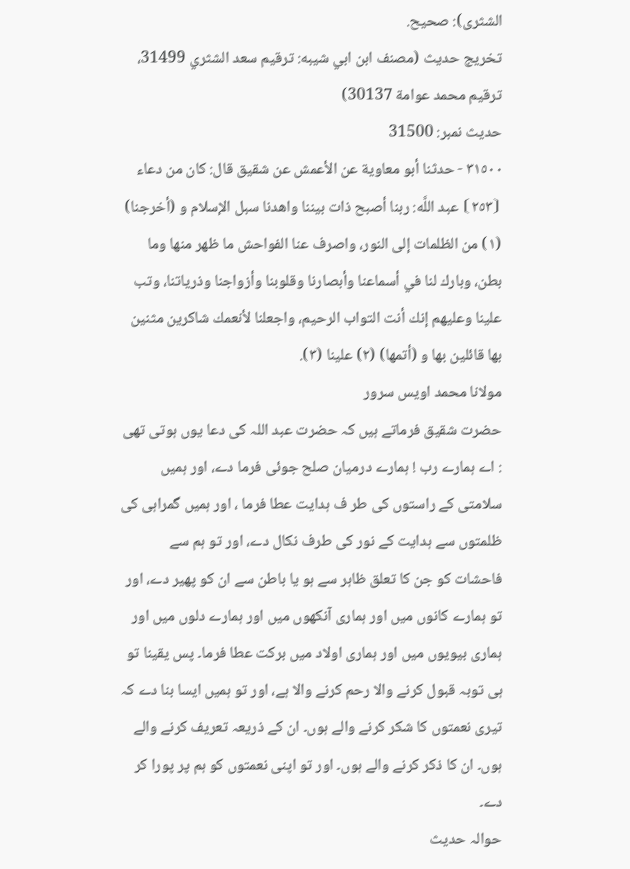الشثری): صحيح.
تخریج حدیث (مصنف ابن ابي شيبه: ترقيم سعد الشثري 31499، ترقيم محمد عوامة 30137)
حدیث نمبر: 31500
٣١٥٠٠ - حدثنا أبو معاوية عن الأعمش عن شقيق قال: كان من دعاء ⦗٢٥٣⦘ عبد اللَّه: ربنا أصبح ذات بيننا واهدنا سبل الإسلام و (أخرجنا) (١) من الظلمات إلى النور، واصرف عنا الفواحش ما ظهر منها وما بطن، وبارك لنا في أسماعنا وأبصارنا وقلوبنا وأزواجنا وذرياتنا، وتب علينا وعليهم إنك أنت التواب الرحيم، واجعلنا لأنعمك شاكرين مثنين بها قائلين بها و (أتمها) (٢) علينا (٣).
مولانا محمد اویس سرور
حضرت شقیق فرماتے ہیں کہ حضرت عبد اللہ کی دعا یوں ہوتی تھی : اے ہمارے رب ! ہمارے درمیان صلح جوئی فرما دے، اور ہمیں سلامتی کے راستوں کی طر ف ہدایت عطا فرما ، اور ہمیں گمراہی کی ظلمتوں سے ہدایت کے نور کی طرف نکال دے، اور تو ہم سے فاحشات کو جن کا تعلق ظاہر سے ہو یا باطن سے ان کو پھیر دے، اور تو ہمارے کانوں میں اور ہماری آنکھوں میں اور ہمارے دلوں میں اور ہماری بیویوں میں اور ہماری اولاد میں برکت عطا فرما۔ پس یقینا تو ہی توبہ قبول کرنے والا رحم کرنے والا ہے، اور تو ہمیں ایسا بنا دے کہ تیری نعمتوں کا شکر کرنے والے ہوں۔ ان کے ذریعہ تعریف کرنے والے ہوں۔ ان کا ذکر کرنے والے ہوں۔ اور تو اپنی نعمتوں کو ہم پر پورا کر دے۔
حوالہ حدیث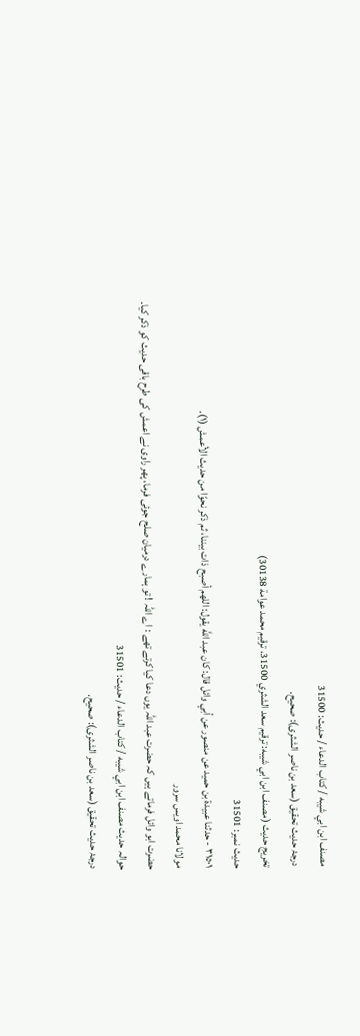مصنف ابن ابي شيبه / كتاب الدعاء / حدیث: 31500
درجۂ حدیث تحقیق (سعد بن ناصر الشثری): صحيح.
تخریج حدیث (مصنف ابن ابي شيبه: ترقيم سعد الشثري 31500، ترقيم محمد عوامة 30138)
حدیث نمبر: 31501
٣١٥٠١ - حدثنا عبيدة بن حميد عن منصور عن أبي وائل قال: كان عبد اللَّه يقول: اللهم أصبح ذات بيننا، ثم ذكر نحوًا من حديث الأعمش (١).
مولانا محمد اویس سرور
حضرت ابو وائل فرماتے ہیں کہ حضرت عبد اللہ یوں دعا کیا کرتے تھے : اے اللہ ! تو ہمارے درمیان صلح جوئی فرما، پھر راوی نے اعمش کی طرح باقی حدیث کو ذکر کیا۔
حوالہ حدیث مصنف ابن ابي شيبه / كتاب الدعاء / حدیث: 31501
درجۂ حدیث تحقیق (سعد بن ناصر الشثری): صحيح.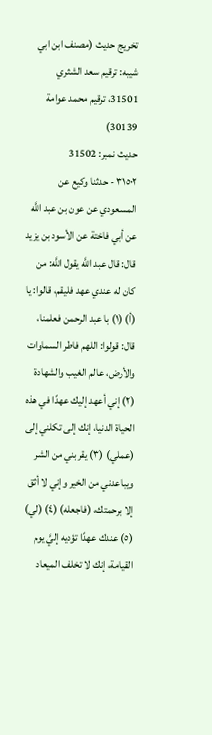تخریج حدیث (مصنف ابن ابي شيبه: ترقيم سعد الشثري 31501، ترقيم محمد عوامة 30139)
حدیث نمبر: 31502
٣١٥٠٢ - حدثنا وكيع عن المسعودي عن عون بن عبد اللَّه عن أبي فاختة عن الأسود بن يزيد قال: قال عبد اللَّه يقول اللَّه: من كان له عندي عهد فليقم، قالوا: يا (أ) (١) با عبد الرحمن فعلمنا، قال: قولوا: اللهم فاطر السماوات والأرض، عالم الغيب والشهادة (٢) إني أعهد إليك عهدًا في هذه الحياة الدنيا، إنك إلى تكلني إلى (عملي) (٣) يقربني من الشر ويباعدني من الخير وإني لا أثق إلا برحمتك، (فاجعله) (٤) (لي) (٥) عندك عهدًا تؤديه إليَّ يوم القيامة، إنك لا تخلف الميعاد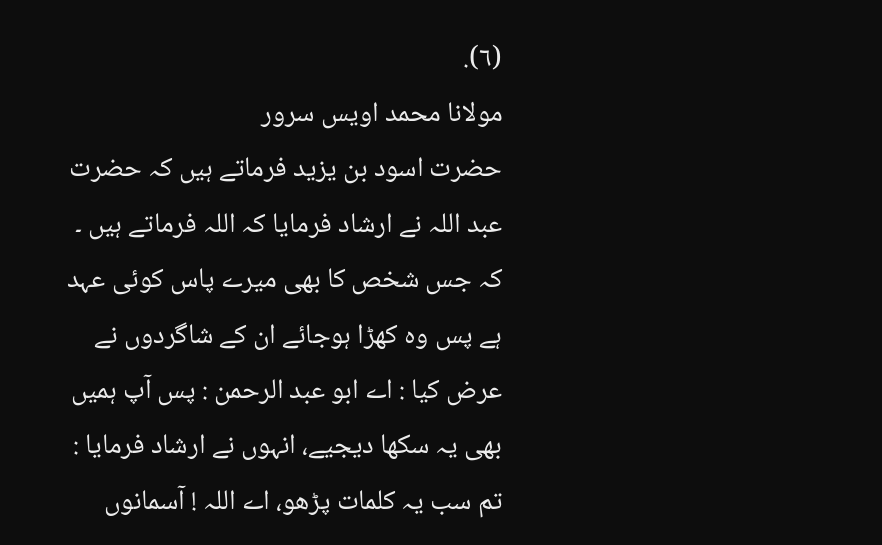(٦).
مولانا محمد اویس سرور
حضرت اسود بن یزید فرماتے ہیں کہ حضرت عبد اللہ نے ارشاد فرمایا کہ اللہ فرماتے ہیں ۔ کہ جس شخص کا بھی میرے پاس کوئی عہد ہے پس وہ کھڑا ہوجائے ان کے شاگردوں نے عرض کیا : اے ابو عبد الرحمن : پس آپ ہمیں بھی یہ سکھا دیجیے، انہوں نے ارشاد فرمایا : تم سب یہ کلمات پڑھو، اے اللہ ! آسمانوں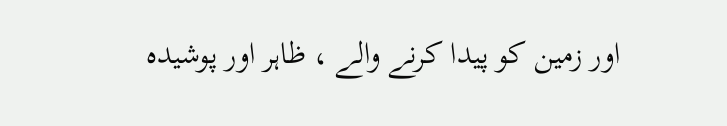اور زمین کو پیدا کرنے والے ، ظاہر اور پوشیدہ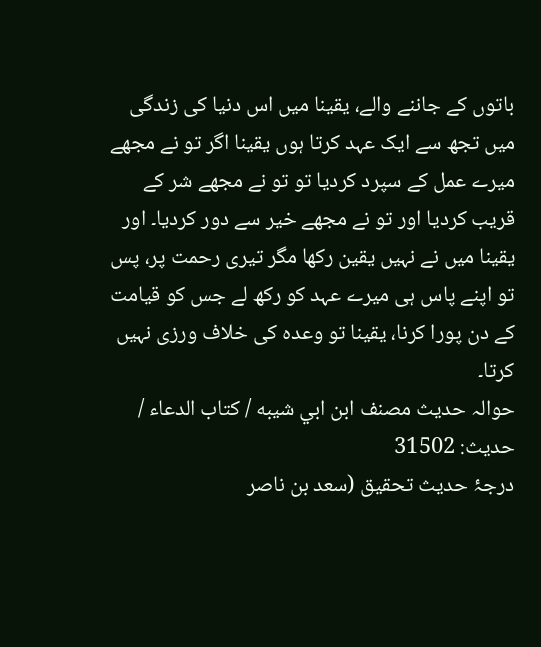باتوں کے جاننے والے، یقینا میں اس دنیا کی زندگی میں تجھ سے ایک عہد کرتا ہوں یقینا اگر تو نے مجھے میرے عمل کے سپرد کردیا تو تو نے مجھے شر کے قریب کردیا اور تو نے مجھے خیر سے دور کردیا۔ اور یقینا میں نے نہیں یقین رکھا مگر تیری رحمت پر، پس تو اپنے پاس ہی میرے عہد کو رکھ لے جس کو قیامت کے دن پورا کرنا، یقینا تو وعدہ کی خلاف ورزی نہیں کرتا۔
حوالہ حدیث مصنف ابن ابي شيبه / كتاب الدعاء / حدیث: 31502
درجۂ حدیث تحقیق (سعد بن ناصر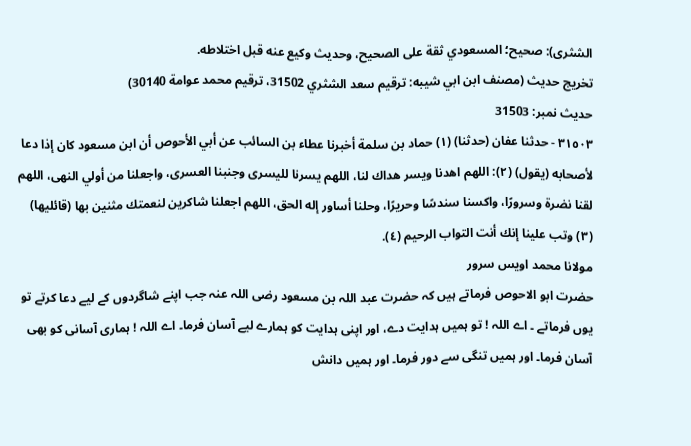الشثری): صحيح؛ المسعودي ثقة على الصحيح، وحديث وكيع عنه قبل اختلاطه.
تخریج حدیث (مصنف ابن ابي شيبه: ترقيم سعد الشثري 31502، ترقيم محمد عوامة 30140)
حدیث نمبر: 31503
٣١٥٠٣ - حدثنا عفان (حدثنا) (١) حماد بن سلمة أخبرنا عطاء بن السائب عن أبي الأحوص أن ابن مسعود كان إذا دعا لأصحابه (يقول) (٢): اللهم اهدنا ويسر هداك لنا، اللهم يسرنا لليسرى وجنبنا العسرى، واجعلنا من أولي النهى، اللهم لقنا نضرة وسرورًا، واكسنا سندسًا وحريرًا، وحلنا أساور إله الحق، اللهم اجعلنا شاكرين لنعمتك مثنين بها (قائليها) (٣) وتب علينا إنك أنت التواب الرحيم (٤).
مولانا محمد اویس سرور
حضرت ابو الاحوص فرماتے ہیں کہ حضرت عبد اللہ بن مسعود رضی اللہ عنہ جب اپنے شاگردوں کے لیے دعا کرتے تو یوں فرماتے ۔ اے اللہ ! تو ہمیں ہدایت دے، اور اپنی ہدایت کو ہمارے لیے آسان فرما۔ اے اللہ ! ہماری آسانی کو بھی آسان فرما۔ اور ہمیں تنگی سے دور فرما۔ اور ہمیں دانش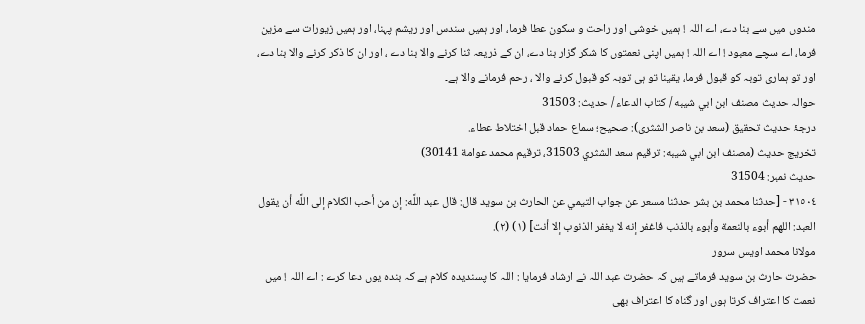مندوں میں سے بنا دے، اے اللہ ! ہمیں خوشی اور راحت و سکون عطا فرما، اور ہمیں سندس اور ریشم پہنا، اور ہمیں زیورات سے مزین فرما، اے سچے معبود ! اے اللہ ! ہمیں اپنی نعمتوں کا شکر گزار بنا دے، ان کے ذریعہ ثنا کرنے والا بنا دے ، اور ان کا ذکر کرنے والا بنا دے، اور تو ہماری توبہ کو قبول فرما، یقینا تو ہی توبہ کو قبول کرنے والا ، رحم فرمانے والا ہے۔
حوالہ حدیث مصنف ابن ابي شيبه / كتاب الدعاء / حدیث: 31503
درجۂ حدیث تحقیق (سعد بن ناصر الشثری): صحيح؛ سماع حماد قبل اختلاط عطاء.
تخریج حدیث (مصنف ابن ابي شيبه: ترقيم سعد الشثري 31503، ترقيم محمد عوامة 30141)
حدیث نمبر: 31504
٣١٥٠٤ - [حدثنا محمد بن بشر حدثنا مسعر عن جواب التيمي عن الحارث بن سويد قال: قال عبد اللَّه: إن من أحب الكلام إلى اللَّه أن يقول العبد: اللهم أبوء بالنعمة وأبوء بالذنب فاغفر إنه لا يغفر الذنوب إلا أنت] (١) (٢).
مولانا محمد اویس سرور
حضرت حارث بن سوید فرماتے ہیں کہ حضرت عبد اللہ نے ارشاد فرمایا : اللہ کا پسندیدہ کلام ہے کہ بندہ یوں دعا کرے : اے اللہ ! میں نعمت کا اعتراف کرتا ہوں اور گناہ کا اعتراف بھی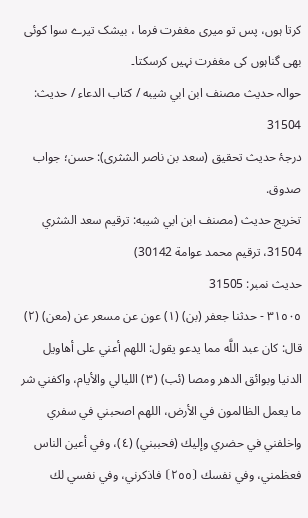کرتا ہوں، پس تو میری مغفرت فرما ، بیشک تیرے سوا کوئی بھی گناہوں کی مغفرت نہیں کرسکتا۔
حوالہ حدیث مصنف ابن ابي شيبه / كتاب الدعاء / حدیث: 31504
درجۂ حدیث تحقیق (سعد بن ناصر الشثری): حسن؛ جواب صدوق.
تخریج حدیث (مصنف ابن ابي شيبه: ترقيم سعد الشثري 31504، ترقيم محمد عوامة 30142)
حدیث نمبر: 31505
٣١٥٠٥ - حدثنا جعفر (بن) (١) عون عن مسعر عن (معن) (٢) قال: كان عبد اللَّه مما يدعو يقول: اللهم أعني على أهاويل الدنيا وبوائق الدهر ومصا (ئب) (٣) الليالي والأيام، واكفني شر ما يعمل الظالمون في الأرض، اللهم اصحبني في سفري واخلفني في حضري وإليك (فحببني) (٤)، وفي أعين الناس فعظمني، وفي نفسك ⦗٢٥٥⦘ فاذكرني، وفي نفسي لك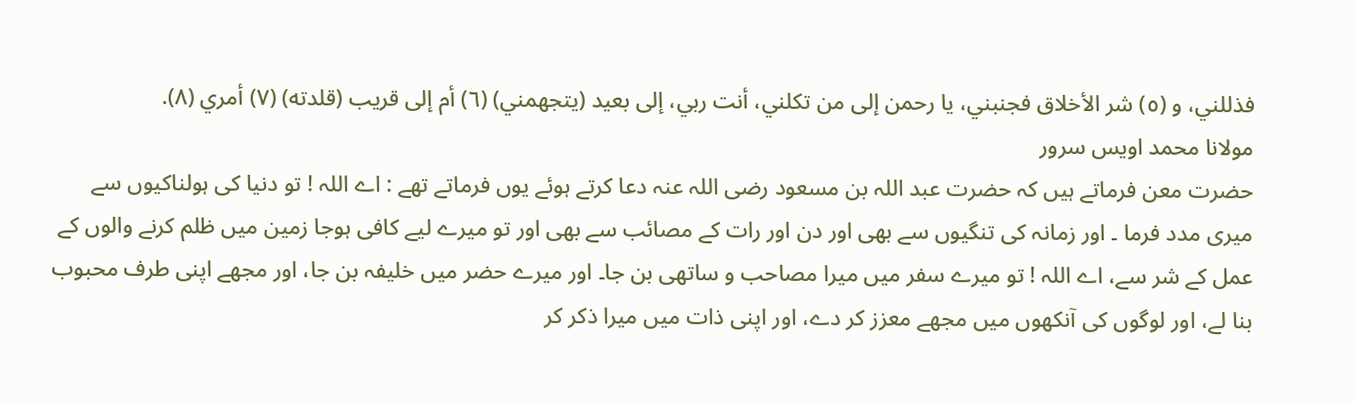فذللني، و (٥) شر الأخلاق فجنبني، يا رحمن إلى من تكلني، أنت ربي، إلى بعيد (يتجهمني) (٦) أم إلى قريب (قلدته) (٧) أمري (٨).
مولانا محمد اویس سرور
حضرت معن فرماتے ہیں کہ حضرت عبد اللہ بن مسعود رضی اللہ عنہ دعا کرتے ہوئے یوں فرماتے تھے : اے اللہ ! تو دنیا کی ہولناکیوں سے میری مدد فرما ۔ اور زمانہ کی تنگیوں سے بھی اور دن اور رات کے مصائب سے بھی اور تو میرے لیے کافی ہوجا زمین میں ظلم کرنے والوں کے عمل کے شر سے، اے اللہ ! تو میرے سفر میں میرا مصاحب و ساتھی بن جا۔ اور میرے حضر میں خلیفہ بن جا، اور مجھے اپنی طرف محبوب بنا لے، اور لوگوں کی آنکھوں میں مجھے معزز کر دے، اور اپنی ذات میں میرا ذکر کر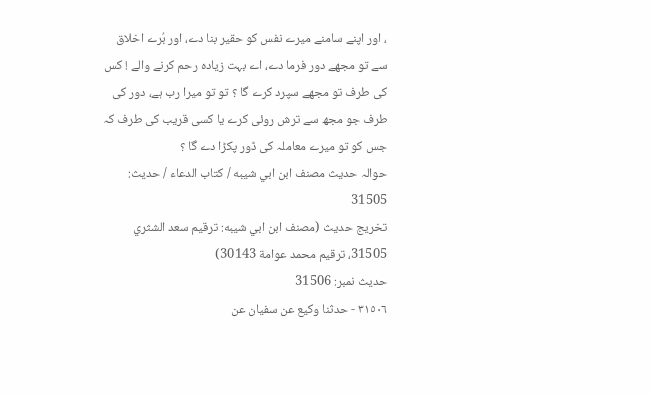، اور اپنے سامنے میرے نفس کو حقیر بنا دے، اور بُرے اخلاق سے تو مجھے دور فرما دے، اے بہت زیادہ رحم کرنے والے ! کس کی طرف تو مجھے سپرد کرے گا ؟ تو تو میرا رب ہے، دور کی طرف جو مجھ سے ترش روئی کرے یا کسی قریب کی طرف کہ جس کو تو میرے معاملہ کی ڈور پکڑا دے گا ؟
حوالہ حدیث مصنف ابن ابي شيبه / كتاب الدعاء / حدیث: 31505
تخریج حدیث (مصنف ابن ابي شيبه: ترقيم سعد الشثري 31505، ترقيم محمد عوامة 30143)
حدیث نمبر: 31506
٣١٥٠٦ - حدثنا وكيع عن سفيان عن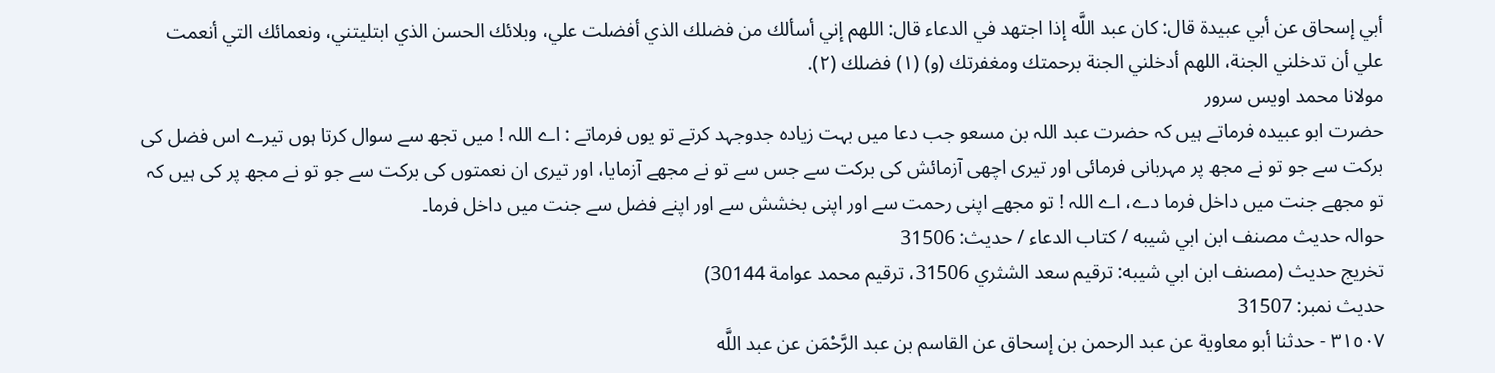أبي إسحاق عن أبي عبيدة قال: كان عبد اللَّه إذا اجتهد في الدعاء قال: اللهم إني أسألك من فضلك الذي أفضلت علي، وبلائك الحسن الذي ابتليتني، ونعمائك التي أنعمت علي أن تدخلني الجنة، اللهم أدخلني الجنة برحمتك ومغفرتك (و) (١) فضلك (٢).
مولانا محمد اویس سرور
حضرت ابو عبیدہ فرماتے ہیں کہ حضرت عبد اللہ بن مسعو جب دعا میں بہت زیادہ جدوجہد کرتے تو یوں فرماتے : اے اللہ ! میں تجھ سے سوال کرتا ہوں تیرے اس فضل کی برکت سے جو تو نے مجھ پر مہربانی فرمائی اور تیری اچھی آزمائش کی برکت سے جس سے تو نے مجھے آزمایا، اور تیری ان نعمتوں کی برکت سے جو تو نے مجھ پر کی ہیں کہ تو مجھے جنت میں داخل فرما دے، اے اللہ ! تو مجھے اپنی رحمت سے اور اپنی بخشش سے اور اپنے فضل سے جنت میں داخل فرما۔
حوالہ حدیث مصنف ابن ابي شيبه / كتاب الدعاء / حدیث: 31506
تخریج حدیث (مصنف ابن ابي شيبه: ترقيم سعد الشثري 31506، ترقيم محمد عوامة 30144)
حدیث نمبر: 31507
٣١٥٠٧ - حدثنا أبو معاوية عن عبد الرحمن بن إسحاق عن القاسم بن عبد الرَّحْمَن عن عبد اللَّه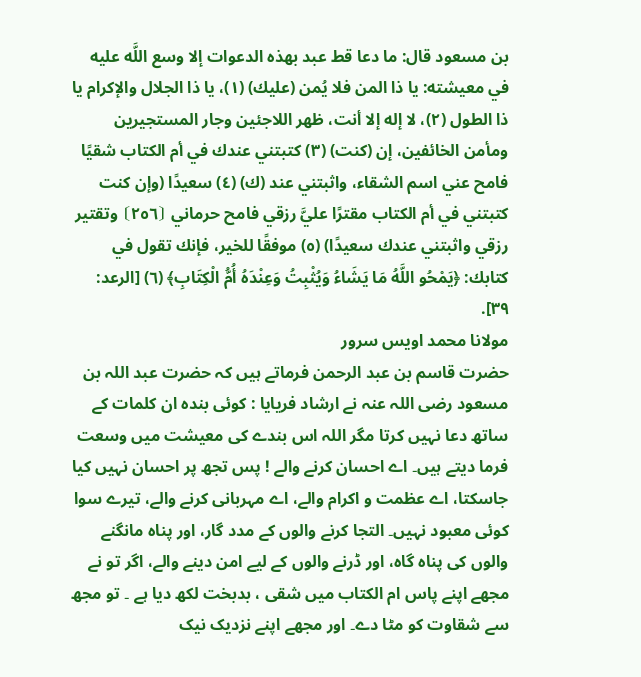بن مسعود قال: ما دعا قط عبد بهذه الدعوات إلا وسع اللَّه عليه في معيشته: يا ذا المن فلا يُمن (عليك) (١)، يا ذا الجلال والإكرام يا ذا الطول (٢)، لا إله إلا أنت، ظهر اللاجئين وجار المستجيرين ومأمن الخائفين، إن (كنت) (٣) كتبتني عندك في أم الكتاب شقيًا فامح عني اسم الشقاء، واثبتني عند (ك) (٤) سعيدًا (وإن كنت كتبتني في أم الكتاب مقترًا عليَّ رزقي فامح حرماني ⦗٢٥٦⦘ وتقتير رزقي واثبتني عندك سعيدًا) (٥) موفقًا للخير، فإنك تقول في كتابك: ﴿يَمْحُو اللَّهُ مَا يَشَاءُ وَيُثْبِتُ وَعِنْدَهُ أُمُّ الْكِتَابِ﴾ (٦) [الرعد: ٣٩].
مولانا محمد اویس سرور
حضرت قاسم بن عبد الرحمن فرماتے ہیں کہ حضرت عبد اللہ بن مسعود رضی اللہ عنہ نے ارشاد فریایا : کوئی بندہ ان کلمات کے ساتھ دعا نہیں کرتا مگر اللہ اس بندے کی معیشت میں وسعت فرما دیتے ہیں۔ اے احسان کرنے والے ! پس تجھ پر احسان نہیں کیا جاسکتا، اے عظمت و اکرام والے، اے مہربانی کرنے والے، تیرے سوا کوئی معبود نہیں۔ التجا کرنے والوں کے مدد گار، اور پناہ مانگنے والوں کی پناہ گاہ، اور ڈرنے والوں کے لیے امن دینے والے، اگر تو نے مجھے اپنے پاس ام الکتاب میں شقی ، بدبخت لکھ دیا ہے ۔ تو مجھ سے شقاوت کو مٹا دے۔ اور مجھے اپنے نزدیک نیک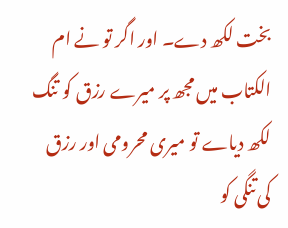بخت لکھ دے۔ اور اگر تو نے ام الکتاب میں مجھ پر میرے رزق کو تنگ لکھ دیاے تو میری محرومی اور رزق کی تنگی کو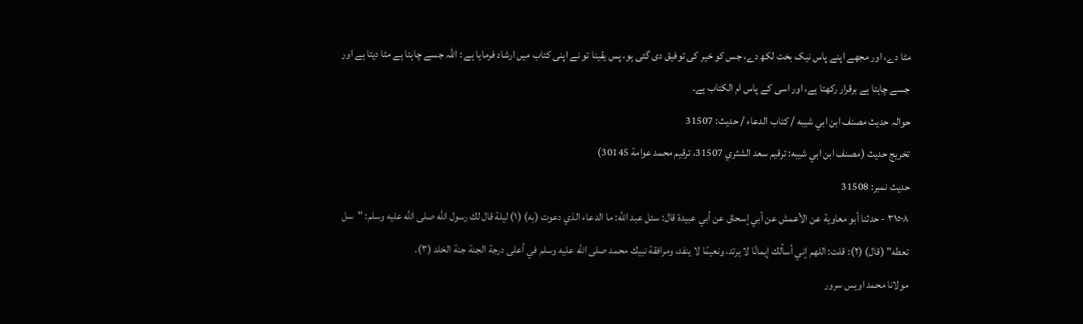مٹا دے، اور مجھے اپنے پاس نیک بخت لکھ دے، جس کو خیر کی توفیق دی گئی ہو، پس یقینا تو نے اپنی کتاب میں ارشاد فرمایا ہے : اللہ جسے چاہتا ہے مٹا دیتا ہے اور جسے چاہتا ہے برقرار رکھتا ہے، اور اسی کے پاس ام الکتاب ہے۔
حوالہ حدیث مصنف ابن ابي شيبه / كتاب الدعاء / حدیث: 31507
تخریج حدیث (مصنف ابن ابي شيبه: ترقيم سعد الشثري 31507، ترقيم محمد عوامة 30145)
حدیث نمبر: 31508
٣١٥٠٨ - حدثنا أبو معاوية عن الأعمش عن أبي إسحاق عن أبي عبيدة قال: سئل عبد اللَّه: ما الدعاء الذي دعوت (به) (١) ليلة قال لك رسول اللَّه صلى الله عليه وسلم: "سل تعطه" (قال) (٢): قلت: اللهم إني أسألك إيمانًا لا يرتد، ونعيمًا لا ينفد، ومرافقة نبيك محمد صلى الله عليه وسلم في أعلى درجة الجنة جنة الخلد (٣).
مولانا محمد اویس سرور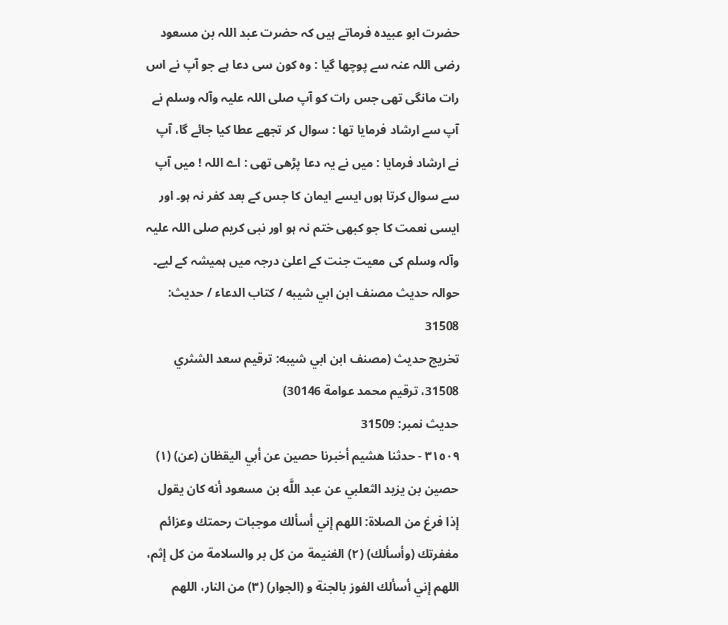حضرت ابو عبیدہ فرماتے ہیں کہ حضرت عبد اللہ بن مسعود رضی اللہ عنہ سے پوچھا گیا : وہ کون سی دعا ہے جو آپ نے اس رات مانگی تھی جس رات کو آپ صلی اللہ علیہ وآلہ وسلم نے آپ سے ارشاد فرمایا تھا : سوال کر تجھے عطا کیا جائے گا، آپ نے ارشاد فرمایا : میں نے یہ دعا پڑھی تھی : اے اللہ ! میں آپ سے سوال کرتا ہوں ایسے ایمان کا جس کے بعد کفر نہ ہو۔ اور ایسی نعمت کا جو کبھی ختم نہ ہو اور نبی کریم صلی اللہ علیہ وآلہ وسلم کی معیت جنت کے اعلیٰ درجہ میں ہمیشہ کے لیے۔
حوالہ حدیث مصنف ابن ابي شيبه / كتاب الدعاء / حدیث: 31508
تخریج حدیث (مصنف ابن ابي شيبه: ترقيم سعد الشثري 31508، ترقيم محمد عوامة 30146)
حدیث نمبر: 31509
٣١٥٠٩ - حدثنا هشيم أخبرنا حصين عن أبي اليقظان (عن) (١) حصين بن يزيد الثعلبي عن عبد اللَّه بن مسعود أنه كان يقول إذا فرغ من الصلاة: اللهم إني أسألك موجبات رحمتك وعزائم مغفرتك (وأسألك) (٢) الغنيمة من كل بر والسلامة من كل إثم، اللهم إني أسألك الفوز بالجنة و (الجوار) (٣) من النار، اللهم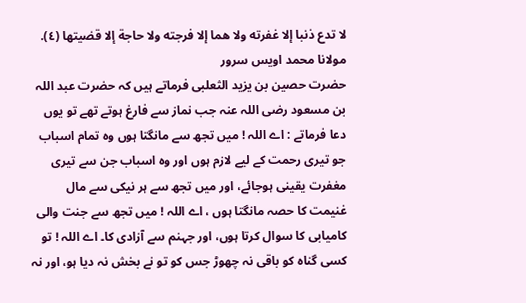لا تدع ذنبا إلا غفرته ولا هما إلا فرجته ولا حاجة إلا قضيتها (٤).
مولانا محمد اویس سرور
حضرت حصین بن یزید الثعلبی فرماتے ہیں کہ حضرت عبد اللہ بن مسعود رضی اللہ عنہ جب نماز سے فارغ ہوتے تھے تو یوں دعا فرماتے : اے اللہ ! میں تجھ سے مانگتا ہوں وہ تمام اسباب جو تیری رحمت کے لیے لازم ہوں اور وہ اسباب جن سے تیری مغفرت یقینی ہوجائے، اور میں تجھ سے ہر نیکی سے مال غنیمت کا حصہ مانگتا ہوں ، اے اللہ ! میں تجھ سے جنت والی کامیابی کا سوال کرتا ہوں، اور جہنم سے آزادی کا۔ اے اللہ ! تو کسی گناہ کو باقی نہ چھوڑ جس کو تو نے بخش نہ دیا ہو، اور نہ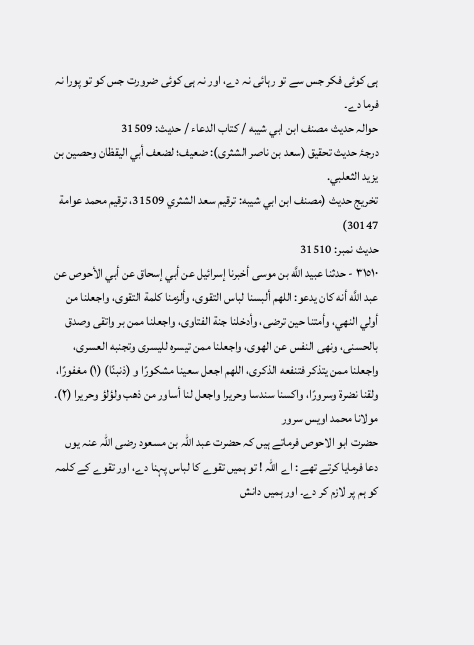ہی کوئی فکر جس سے تو رہائی نہ دے، اور نہ ہی کوئی ضرورت جس کو تو پورا نہ فرما دے۔
حوالہ حدیث مصنف ابن ابي شيبه / كتاب الدعاء / حدیث: 31509
درجۂ حدیث تحقیق (سعد بن ناصر الشثری): ضعيف؛ لضعف أبي اليقظان وحصين بن يزيد الثعلبي.
تخریج حدیث (مصنف ابن ابي شيبه: ترقيم سعد الشثري 31509، ترقيم محمد عوامة 30147)
حدیث نمبر: 31510
٣١٥١٠ - حدثنا عبيد اللَّه بن موسى أخبرنا إسرائيل عن أبي إسحاق عن أبي الأحوص عن عبد اللَّه أنه كان يدعو: اللهم ألبسنا لباس التقوى، وألزمنا كلمة التقوى، واجعلنا من أولي النهي، وأمتنا حين ترضى، وأدخلنا جنة الفتاوى، واجعلنا ممن بر واتقى وصدق بالحسنى، ونهى النفس عن الهوى، واجعلنا ممن تيسره لليسرى وتجنبه العسرى، واجعلنا ممن يتذكر فتنفعه الذكرى، اللهم اجعل سعينا مشكورًا و (ذنبنًا) (١) مغفورًا، ولقنا نضرة وسرورًا، واكسنا سندسا وحريرا واجعل لنا أساور من ذهب ولؤلؤ وحريرا (٢).
مولانا محمد اویس سرور
حضرت ابو الاحوص فرماتے ہیں کہ حضرت عبد اللہ بن مسعود رضی اللہ عنہ یوں دعا فرمایا کرتے تھے : اے اللہ ! تو ہمیں تقوے کا لباس پہنا دے، اور تقوے کے کلمہ کو ہم پر لازم کر دے۔ اور ہمیں دانش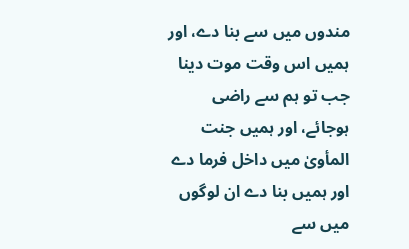مندوں میں سے بنا دے، اور ہمیں اس وقت موت دینا جب تو ہم سے راضی ہوجائے، اور ہمیں جنت المأویٰ میں داخل فرما دے اور ہمیں بنا دے ان لوگوں میں سے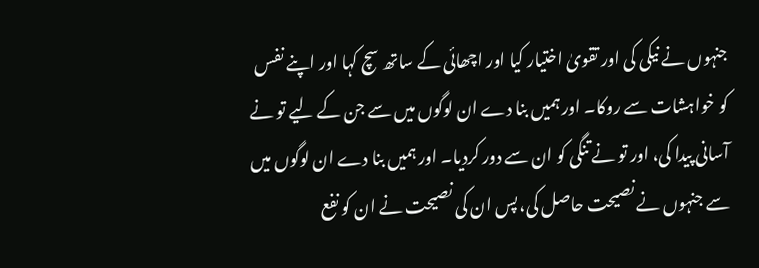جنہوں نے نیکی کی اور تقویٰ اختیار کیا اور اچھائی کے ساتھ سچ کہا اور اپنے نفس کو خواہشات سے روکا۔ اور ہمیں بنا دے ان لوگوں میں سے جن کے لیے تو نے آسانی پیدا کی، اور تو نے تنگی کو ان سے دور کردیا۔ اور ہمیں بنا دے ان لوگوں میں سے جنہوں نے نصیحت حاصل کی، پس ان کی نصیحت نے ان کو نفع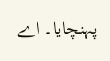پہنچایا۔ اے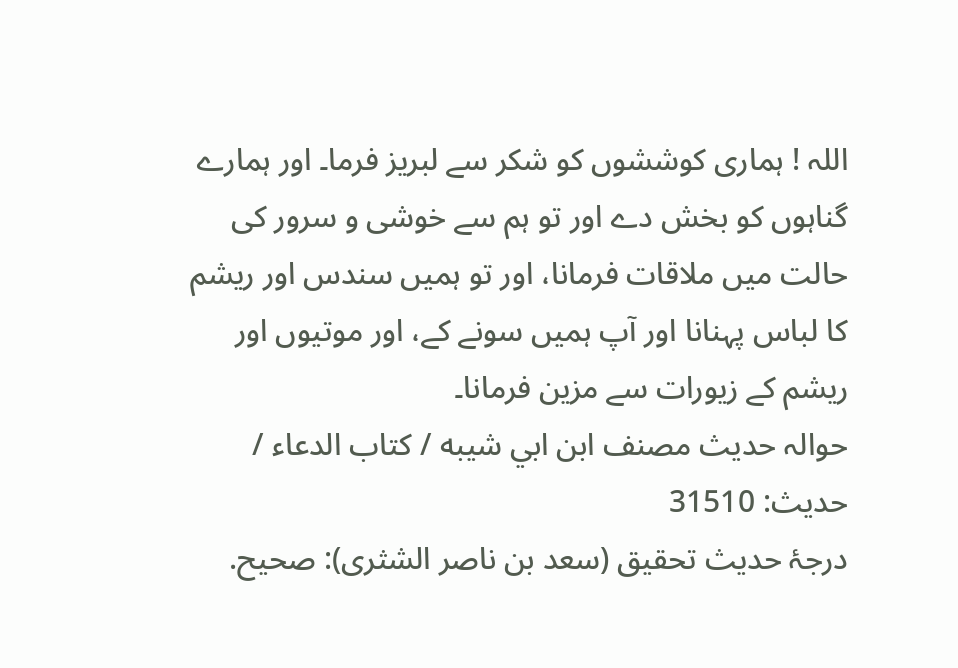اللہ ! ہماری کوششوں کو شکر سے لبریز فرما۔ اور ہمارے گناہوں کو بخش دے اور تو ہم سے خوشی و سرور کی حالت میں ملاقات فرمانا، اور تو ہمیں سندس اور ریشم کا لباس پہنانا اور آپ ہمیں سونے کے، اور موتیوں اور ریشم کے زیورات سے مزین فرمانا۔
حوالہ حدیث مصنف ابن ابي شيبه / كتاب الدعاء / حدیث: 31510
درجۂ حدیث تحقیق (سعد بن ناصر الشثری): صحيح.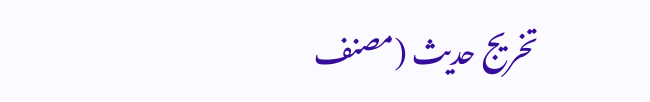تخریج حدیث (مصنف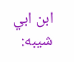ابن ابي شيبه: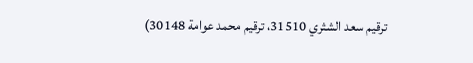ترقيم سعد الشثري 31510، ترقيم محمد عوامة 30148)